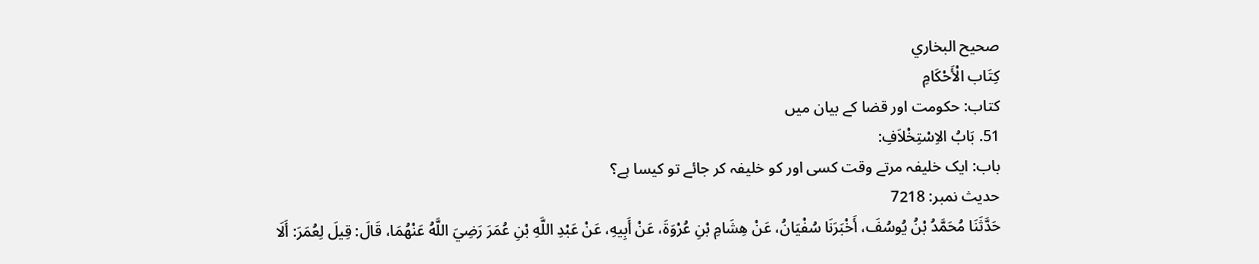صحيح البخاري
كِتَاب الْأَحْكَامِ
کتاب: حکومت اور قضا کے بیان میں
51. بَابُ الاِسْتِخْلاَفِ:
باب: ایک خلیفہ مرتے وقت کسی اور کو خلیفہ کر جائے تو کیسا ہے؟
حدیث نمبر: 7218
حَدَّثَنَا مُحَمَّدُ بْنُ يُوسُفَ، أَخْبَرَنَا سُفْيَانُ، عَنْ هِشَامِ بْنِ عُرْوَةَ، عَنْ أَبِيهِ، عَنْ عَبْدِ اللَّهِ بْنِ عُمَرَ رَضِيَ اللَّهُ عَنْهُمَا، قَالَ: قِيلَ لِعُمَرَ: أَلَا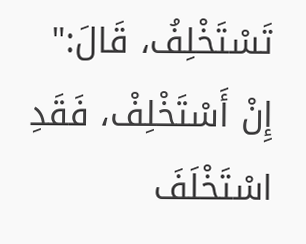تَسْتَخْلِفُ، قَالَ:" إِنْ أَسْتَخْلِفْ، فَقَدِ اسْتَخْلَفَ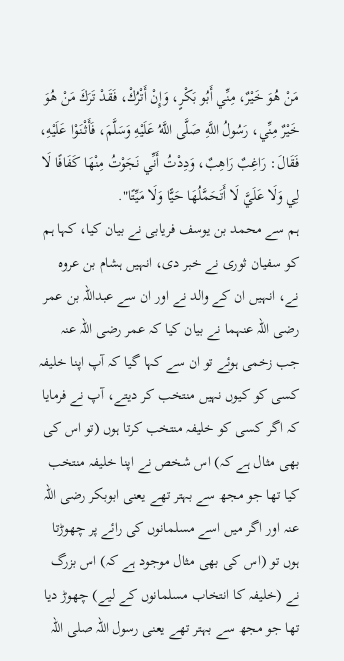مَنْ هُوَ خَيْرٌ، مِنِّي أَبُو بَكْرٍ، وَإِنْ أَتْرُكْ، فَقَدْ تَرَكَ مَنْ هُوَ خَيْرٌ مِنِّي، رَسُولُ اللَّهِ صَلَّى اللَّهُ عَلَيْهِ وَسَلَّمَ، فَأَثْنَوْا عَلَيْهِ، فَقَالَ: رَاغِبٌ رَاهِبٌ، وَدِدْتُ أَنِّي نَجَوْتُ مِنْهَا كَفَافًا لَا لِي وَلَا عَلَيَّ لَا أَتَحَمَّلُهَا حَيًّا وَلَا مَيِّتًا".
ہم سے محمد بن یوسف فریابی نے بیان کیا، کہا ہم کو سفیان ثوری نے خبر دی، انہیں ہشام بن عروہ نے، انہیں ان کے والد نے اور ان سے عبداللہ بن عمر رضی اللہ عنہما نے بیان کیا کہ عمر رضی اللہ عنہ جب زخمی ہوئے تو ان سے کہا گیا کہ آپ اپنا خلیفہ کسی کو کیوں نہیں منتخب کر دیتے، آپ نے فرمایا کہ اگر کسی کو خلیفہ منتخب کرتا ہوں (تو اس کی بھی مثال ہے کہ) اس شخص نے اپنا خلیفہ منتخب کیا تھا جو مجھ سے بہتر تھے یعنی ابوبکر رضی اللہ عنہ اور اگر میں اسے مسلمانوں کی رائے پر چھوڑتا ہوں تو (اس کی بھی مثال موجود ہے کہ) اس بزرگ نے (خلیفہ کا انتخاب مسلمانوں کے لیے) چھوڑ دیا تھا جو مجھ سے بہتر تھے یعنی رسول اللہ صلی اللہ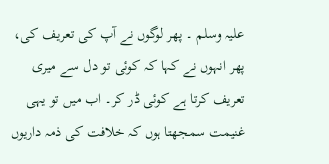علیہ وسلم ۔ پھر لوگوں نے آپ کی تعریف کی، پھر انہوں نے کہا کہ کوئی تو دل سے میری تعریف کرتا ہے کوئی ڈر کر۔ اب میں تو یہی غنیمت سمجھتا ہوں کہ خلافت کی ذمہ داریوں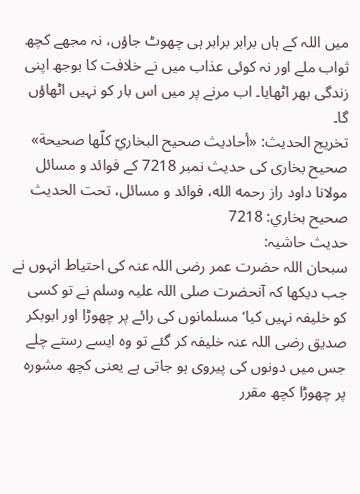میں اللہ کے ہاں برابر برابر ہی چھوٹ جاؤں، نہ مجھے کچھ ثواب ملے اور نہ کوئی عذاب میں نے خلافت کا بوجھ اپنی زندگی بھر اٹھایا۔ اب مرنے پر میں اس بار کو نہیں اٹھاؤں گا۔
تخریج الحدیث: «أحاديث صحيح البخاريّ كلّها صحيحة»
صحیح بخاری کی حدیث نمبر 7218 کے فوائد و مسائل
مولانا داود راز رحمه الله، فوائد و مسائل، تحت الحديث صحيح بخاري: 7218
حدیث حاشیہ:
سبحان اللہ حضرت عمر رضی اللہ عنہ کی احتیاط انہوں نے جب دیکھا کہ آنحضرت صلی اللہ علیہ وسلم نے تو کسی کو خلیفہ نہیں کیا‘ مسلمانوں کی رائے پر چھوڑا اور ابوبکر صدیق رضی اللہ عنہ خلیفہ کر گئے تو وہ ایسے رستے چلے جس میں دونوں کی پیروی ہو جاتی ہے یعنی کچھ مشورہ پر چھوڑا کچھ مقرر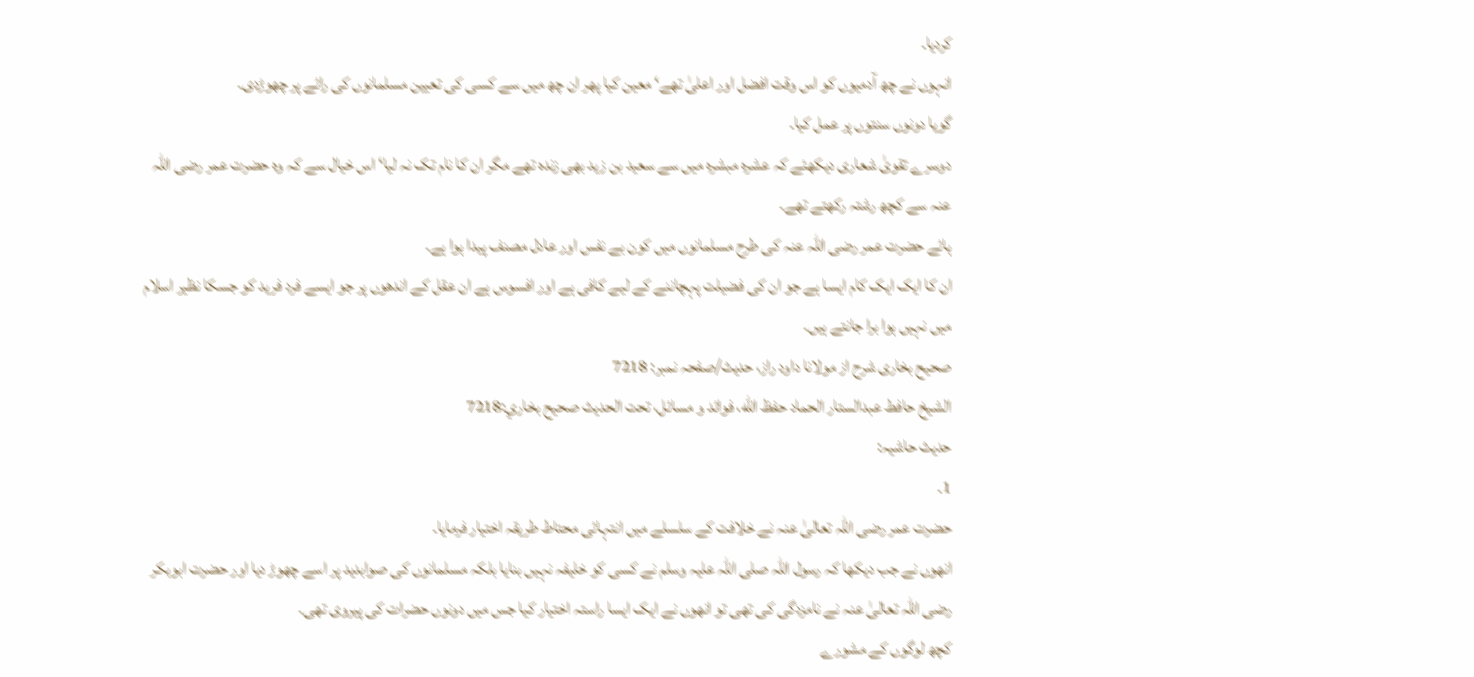کردیا۔
انہوں نے چھ آدمیوں کو اس وقت افضل اور اعلیٰ تھے‘ معین کیا پھر ان چھ میں سے کسی کی تعیین مسلمانوں کی رائے پر چھوڑدی۔
گویا دونوں سنتوں پر عمل کیا۔
دوسرے تقویٰ شعاری دیکھئے کہ عشرہ مبشرہ میں سے سعید بن زید بھی زندہ تھے مگر ان کا نام تک نہ لیا‘ اس خیال سے کہ وہ حضرت عمر رضی اللہ عنہ سے کچھ رشتہ رکھتے تھے۔
ہائے حضرت عمر رضی اللہ عنہ کی طرح مسلمانوں میں کون بے نفس اور عادل مصنف پیدا ہوا ہے۔
ان کا ایک ایک کام ایسا ہے جو ان کی فضیلت پہچاننے کے لیے کافی ہے اور افسوس ہے ان عقل کے اندھوں پر جو ایسے فرد فرید کو جسکا نظیر اسلام میں نہیں ہوا برا جانتے ہیں۔
صحیح بخاری شرح از مولانا داود راز، حدیث/صفحہ نمبر: 7218
الشيخ حافط عبدالستار الحماد حفظ الله، فوائد و مسائل، تحت الحديث صحيح بخاري:7218
حدیث حاشیہ:
1۔
حضرت عمر رضی اللہ تعالیٰ عنہ نے خلافت کے سلسلے میں انتہائی محتاط طریقہ اختیار فرمایا۔
انھوں نے جب دیکھا کہ رسول اللہ صلی اللہ علیہ وسلم نے کسی کو خلیفہ نہیں بنایا بلکہ مسلمانوں کی صوابدید پر اسے چھوڑ دیا اور حضرت ابوبکر رضی اللہ تعالیٰ عنہ نے نامزدگی کی تھی تو انھوں نے ایک ایسا راستہ اختیار کیا جس میں دونوں حضرات کی پیروی تھی۔
کچھ لوگوں کے مشورے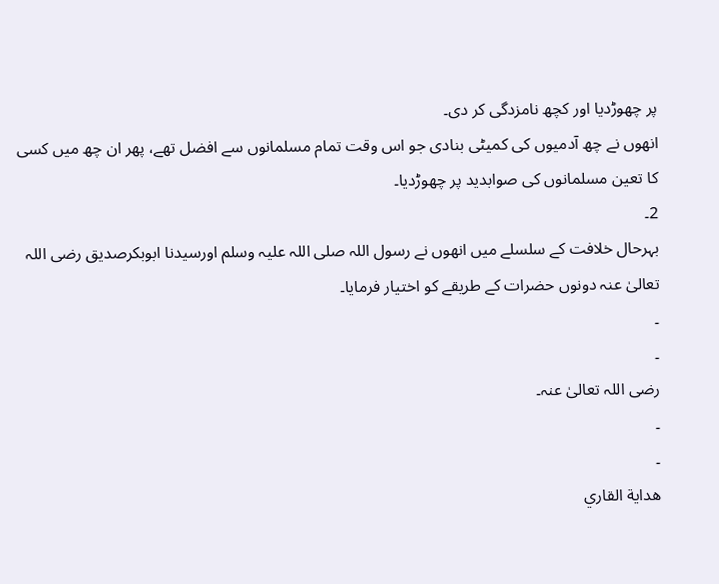پر چھوڑدیا اور کچھ نامزدگی کر دی۔
انھوں نے چھ آدمیوں کی کمیٹی بنادی جو اس وقت تمام مسلمانوں سے افضل تھے، پھر ان چھ میں کسی کا تعین مسلمانوں کی صوابدید پر چھوڑدیا۔
2۔
بہرحال خلافت کے سلسلے میں انھوں نے رسول اللہ صلی اللہ علیہ وسلم اورسیدنا ابوبکرصدیق رضی اللہ تعالیٰ عنہ دونوں حضرات کے طریقے کو اختیار فرمایا۔
۔
۔
رضی اللہ تعالیٰ عنہ۔
۔
۔
هداية القاري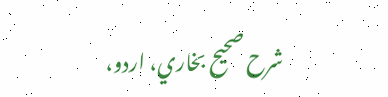شرح صحيح بخاري، اردو،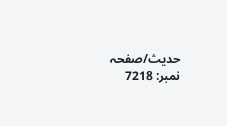حدیث/صفحہ نمبر: 7218